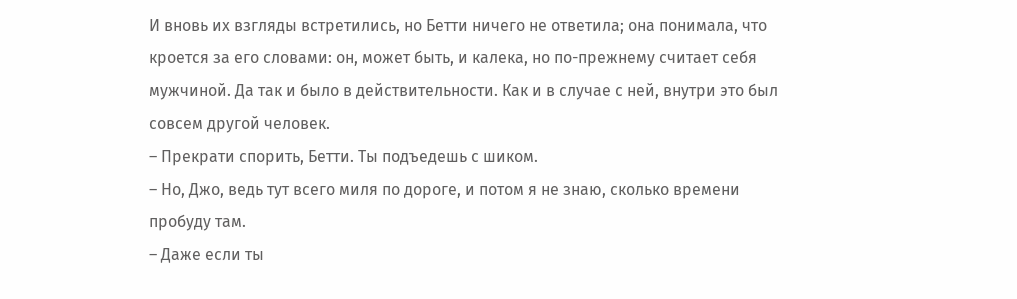И вновь их взгляды встретились, но Бетти ничего не ответила; она понимала, что кроется за его словами: он, может быть, и калека, но по-прежнему считает себя мужчиной. Да так и было в действительности. Как и в случае с ней, внутри это был совсем другой человек.
– Прекрати спорить, Бетти. Ты подъедешь с шиком.
– Но, Джо, ведь тут всего миля по дороге, и потом я не знаю, сколько времени пробуду там.
– Даже если ты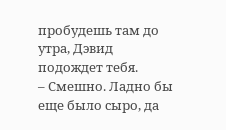пробудешь там до утра, Дэвид подождет тебя.
– Смешно. Ладно бы еще было сыро, да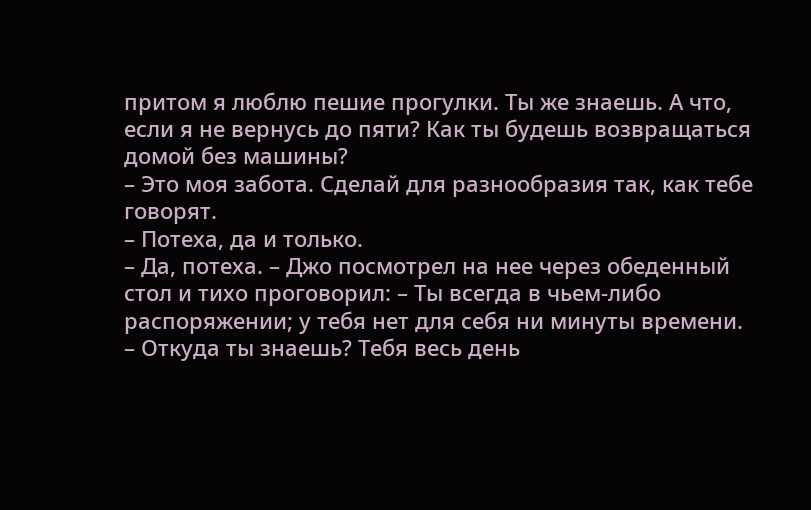притом я люблю пешие прогулки. Ты же знаешь. А что, если я не вернусь до пяти? Как ты будешь возвращаться домой без машины?
– Это моя забота. Сделай для разнообразия так, как тебе говорят.
– Потеха, да и только.
– Да, потеха. – Джо посмотрел на нее через обеденный стол и тихо проговорил: – Ты всегда в чьем-либо распоряжении; у тебя нет для себя ни минуты времени.
– Откуда ты знаешь? Тебя весь день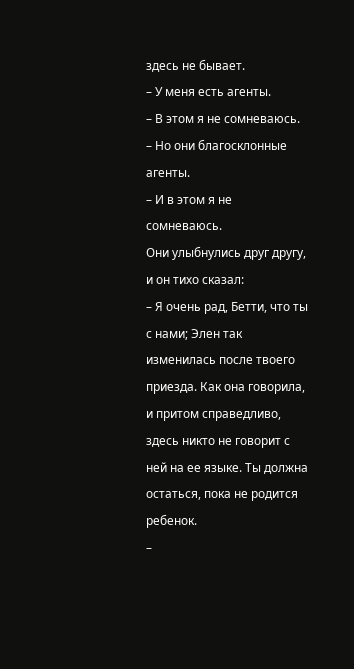здесь не бывает.
– У меня есть агенты.
– В этом я не сомневаюсь.
– Но они благосклонные агенты.
– И в этом я не сомневаюсь.
Они улыбнулись друг другу, и он тихо сказал:
– Я очень рад, Бетти, что ты с нами; Элен так изменилась после твоего приезда. Как она говорила, и притом справедливо, здесь никто не говорит с ней на ее языке. Ты должна остаться, пока не родится ребенок.
–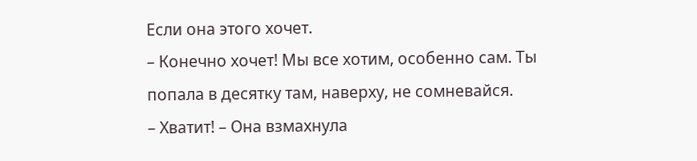Если она этого хочет.
– Конечно хочет! Мы все хотим, особенно сам. Ты попала в десятку там, наверху, не сомневайся.
– Хватит! – Она взмахнула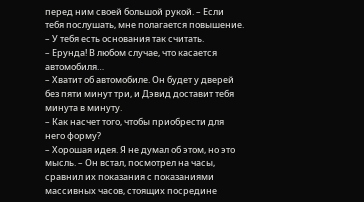перед ним своей большой рукой. – Если тебя послушать, мне полагается повышение.
– У тебя есть основания так считать.
– Ерунда! В любом случае, что касается автомобиля…
– Хватит об автомобиле. Он будет у дверей без пяти минут три, и Дэвид доставит тебя минута в минуту.
– Как насчет того, чтобы приобрести для него форму?
– Хорошая идея. Я не думал об этом, но это мысль. – Он встал, посмотрел на часы, сравнил их показания с показаниями массивных часов, стоящих посредине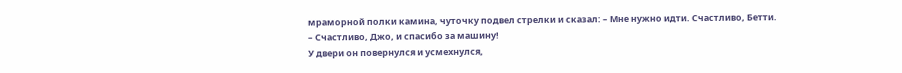мраморной полки камина, чуточку подвел стрелки и сказал: – Мне нужно идти. Счастливо, Бетти.
– Счастливо, Джо, и спасибо за машину!
У двери он повернулся и усмехнулся,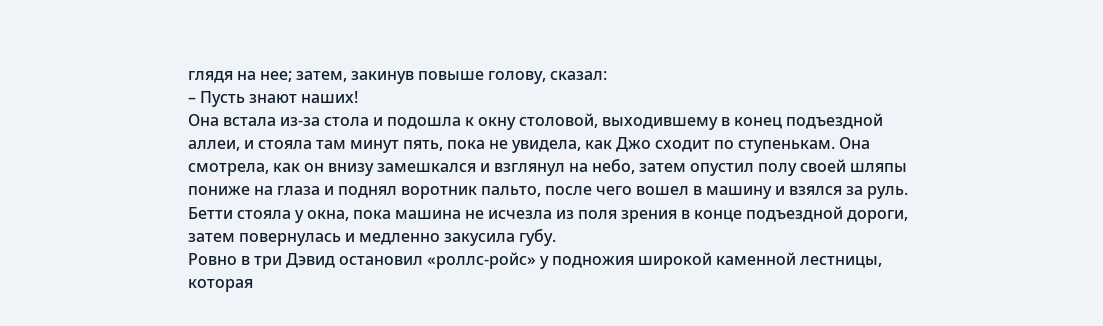глядя на нее; затем, закинув повыше голову, сказал:
– Пусть знают наших!
Она встала из-за стола и подошла к окну столовой, выходившему в конец подъездной аллеи, и стояла там минут пять, пока не увидела, как Джо сходит по ступенькам. Она смотрела, как он внизу замешкался и взглянул на небо, затем опустил полу своей шляпы пониже на глаза и поднял воротник пальто, после чего вошел в машину и взялся за руль. Бетти стояла у окна, пока машина не исчезла из поля зрения в конце подъездной дороги, затем повернулась и медленно закусила губу.
Ровно в три Дэвид остановил «роллс-ройс» у подножия широкой каменной лестницы, которая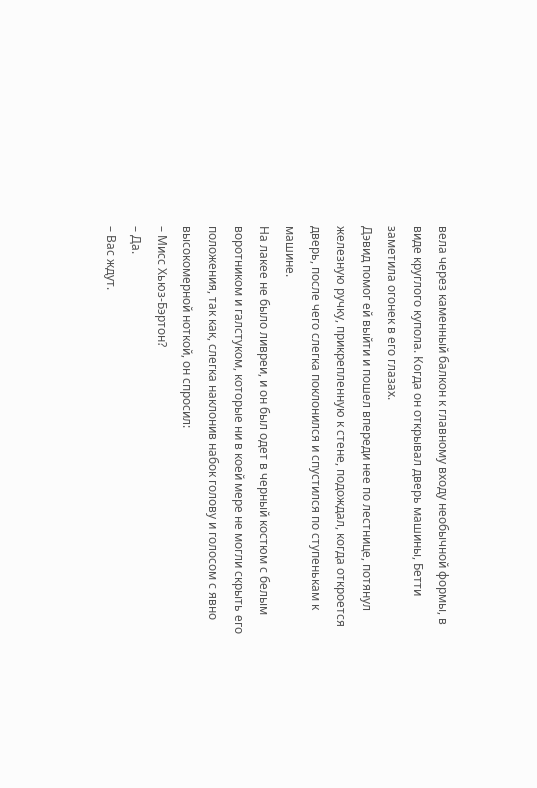вела через каменный балкон к главному входу необычной формы, в виде круглого купола. Когда он открывал дверь машины, Бетти заметила огонек в его глазах.
Дэвид помог ей выйти и пошел впереди нее по лестнице, потянул железную ручку, прикрепленную к стене, подождал, когда откроется дверь, после чего слегка поклонился и спустился по ступенькам к машине.
На лакее не было ливреи, и он был одет в черный костюм с белым воротником и галстуком, которые ни в коей мере не могли скрыть его положения, так как, слегка наклонив набок голову и голосом с явно высокомерной ноткой, он спросил:
– Мисс Хьюз-Бэртон?
– Да.
– Вас ждут.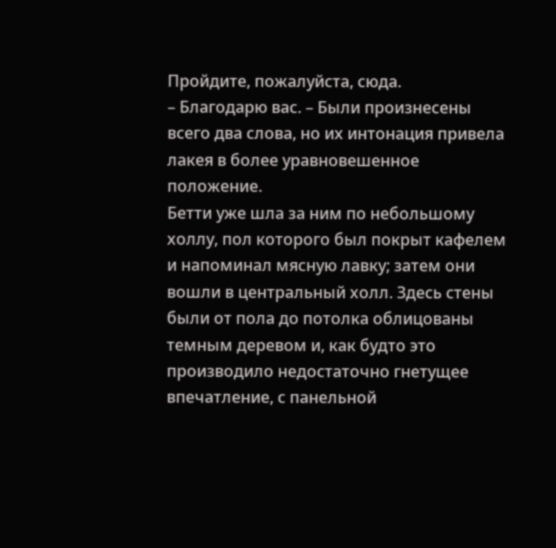Пройдите, пожалуйста, сюда.
– Благодарю вас. – Были произнесены всего два слова, но их интонация привела лакея в более уравновешенное положение.
Бетти уже шла за ним по небольшому холлу, пол которого был покрыт кафелем и напоминал мясную лавку; затем они вошли в центральный холл. Здесь стены были от пола до потолка облицованы темным деревом и, как будто это производило недостаточно гнетущее впечатление, с панельной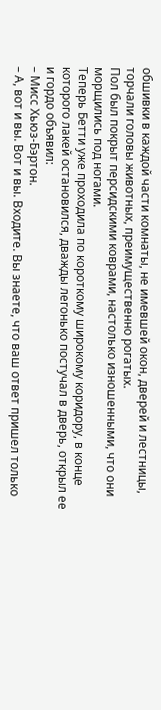обшивки в каждой части комнаты, не имевшей окон, дверей и лестницы, торчали головы животных, преимущественно рогатых.
Пол был покрыт персидскими коврами, настолько изношенными, что они морщились под ногами.
Теперь Бетти уже проходила по короткому широкому коридору, в конце которого лакей остановился, дважды легонько постучал в дверь, открыл ее и гордо объявил:
– Мисс Хьюз-Бэртон.
– А, вот и вы. Вот и вы. Входите. Вы знаете, что ваш ответ пришел только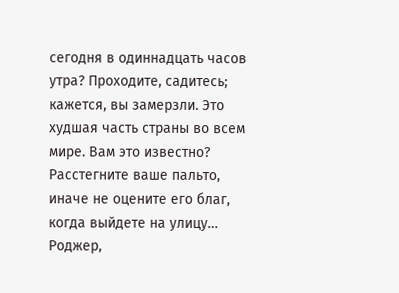сегодня в одиннадцать часов утра? Проходите, садитесь; кажется, вы замерзли. Это худшая часть страны во всем мире. Вам это известно? Расстегните ваше пальто, иначе не оцените его благ, когда выйдете на улицу… Роджер,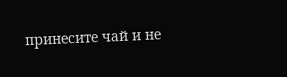принесите чай и не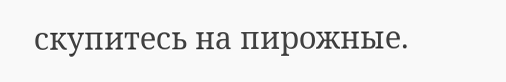скупитесь на пирожные.